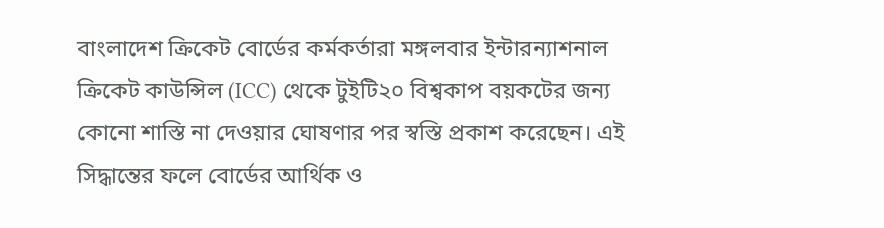বাংলাদেশ ক্রিকেট বোর্ডের কর্মকর্তারা মঙ্গলবার ইন্টারন্যাশনাল ক্রিকেট কাউন্সিল (ICC) থেকে টুইটি২০ বিশ্বকাপ বয়কটের জন্য কোনো শাস্তি না দেওয়ার ঘোষণার পর স্বস্তি প্রকাশ করেছেন। এই সিদ্ধান্তের ফলে বোর্ডের আর্থিক ও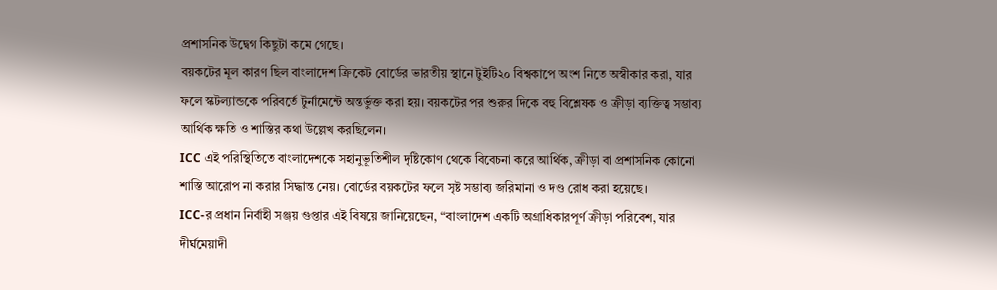প্রশাসনিক উদ্বেগ কিছুটা কমে গেছে।
বয়কটের মূল কারণ ছিল বাংলাদেশ ক্রিকেট বোর্ডের ভারতীয় স্থানে টুইটি২০ বিশ্বকাপে অংশ নিতে অস্বীকার করা, যার ফলে স্কটল্যান্ডকে পরিবর্তে টুর্নামেন্টে অন্তর্ভুক্ত করা হয়। বয়কটের পর শুরুর দিকে বহু বিশ্লেষক ও ক্রীড়া ব্যক্তিত্ব সম্ভাব্য আর্থিক ক্ষতি ও শাস্তির কথা উল্লেখ করছিলেন।
ICC এই পরিস্থিতিতে বাংলাদেশকে সহানুভূতিশীল দৃষ্টিকোণ থেকে বিবেচনা করে আর্থিক, ক্রীড়া বা প্রশাসনিক কোনো শাস্তি আরোপ না করার সিদ্ধান্ত নেয়। বোর্ডের বয়কটের ফলে সৃষ্ট সম্ভাব্য জরিমানা ও দণ্ড রোধ করা হয়েছে।
ICC-র প্রধান নির্বাহী সঞ্জয় গুপ্তার এই বিষয়ে জানিয়েছেন, “বাংলাদেশ একটি অগ্রাধিকারপূর্ণ ক্রীড়া পরিবেশ, যার দীর্ঘমেয়াদী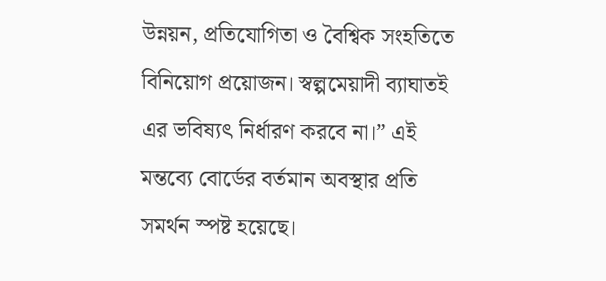উন্নয়ন, প্রতিযোগিতা ও বৈশ্বিক সংহতিতে বিনিয়োগ প্রয়োজন। স্বল্পমেয়াদী ব্যাঘাতই এর ভবিষ্যৎ নির্ধারণ করবে না।” এই মন্তব্যে বোর্ডের বর্তমান অবস্থার প্রতি সমর্থন স্পষ্ট হয়েছে।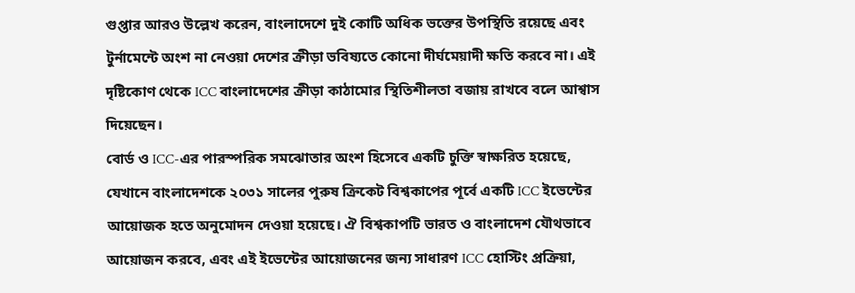গুপ্তার আরও উল্লেখ করেন, বাংলাদেশে দুই কোটি অধিক ভক্তের উপস্থিতি রয়েছে এবং টুর্নামেন্টে অংশ না নেওয়া দেশের ক্রীড়া ভবিষ্যতে কোনো দীর্ঘমেয়াদী ক্ষতি করবে না। এই দৃষ্টিকোণ থেকে ICC বাংলাদেশের ক্রীড়া কাঠামোর স্থিতিশীলতা বজায় রাখবে বলে আশ্বাস দিয়েছেন।
বোর্ড ও ICC-এর পারস্পরিক সমঝোতার অংশ হিসেবে একটি চুক্তি স্বাক্ষরিত হয়েছে, যেখানে বাংলাদেশকে ২০৩১ সালের পুরুষ ক্রিকেট বিশ্বকাপের পূর্বে একটি ICC ইভেন্টের আয়োজক হতে অনুমোদন দেওয়া হয়েছে। ঐ বিশ্বকাপটি ভারত ও বাংলাদেশ যৌথভাবে আয়োজন করবে, এবং এই ইভেন্টের আয়োজনের জন্য সাধারণ ICC হোস্টিং প্রক্রিয়া,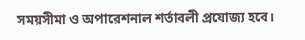সময়সীমা ও অপারেশনাল শর্তাবলী প্রযোজ্য হবে।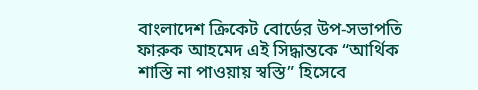বাংলাদেশ ক্রিকেট বোর্ডের উপ-সভাপতি ফারুক আহমেদ এই সিদ্ধান্তকে “আর্থিক শাস্তি না পাওয়ায় স্বস্তি” হিসেবে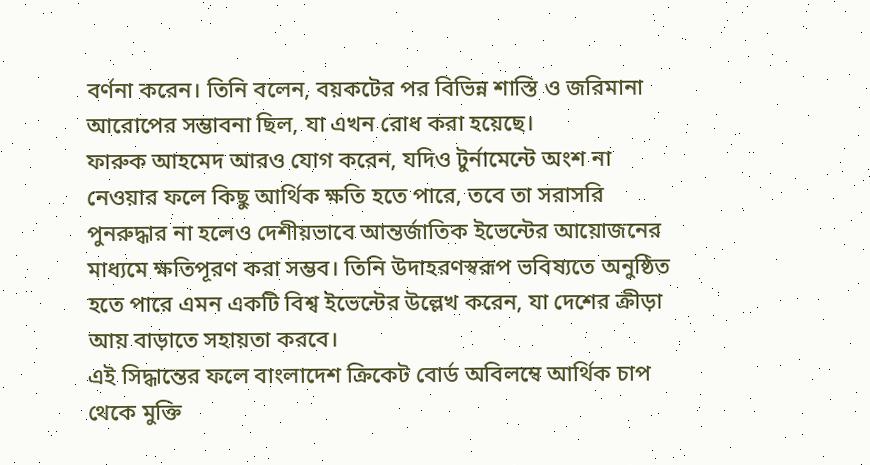বর্ণনা করেন। তিনি বলেন, বয়কটের পর বিভিন্ন শাস্তি ও জরিমানা আরোপের সম্ভাবনা ছিল, যা এখন রোধ করা হয়েছে।
ফারুক আহমেদ আরও যোগ করেন, যদিও টুর্নামেন্টে অংশ না নেওয়ার ফলে কিছু আর্থিক ক্ষতি হতে পারে, তবে তা সরাসরি পুনরুদ্ধার না হলেও দেশীয়ভাবে আন্তর্জাতিক ইভেন্টের আয়োজনের মাধ্যমে ক্ষতিপূরণ করা সম্ভব। তিনি উদাহরণস্বরূপ ভবিষ্যতে অনুষ্ঠিত হতে পারে এমন একটি বিশ্ব ইভেন্টের উল্লেখ করেন, যা দেশের ক্রীড়া আয় বাড়াতে সহায়তা করবে।
এই সিদ্ধান্তের ফলে বাংলাদেশ ক্রিকেট বোর্ড অবিলম্বে আর্থিক চাপ থেকে মুক্তি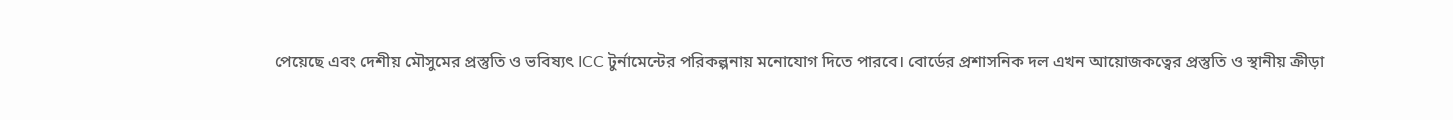পেয়েছে এবং দেশীয় মৌসুমের প্রস্তুতি ও ভবিষ্যৎ ICC টুর্নামেন্টের পরিকল্পনায় মনোযোগ দিতে পারবে। বোর্ডের প্রশাসনিক দল এখন আয়োজকত্বের প্রস্তুতি ও স্থানীয় ক্রীড়া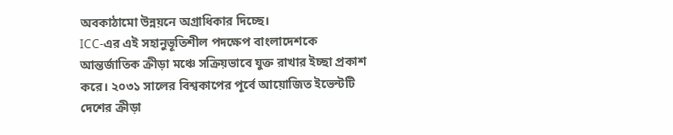অবকাঠামো উন্নয়নে অগ্রাধিকার দিচ্ছে।
ICC-এর এই সহানুভূতিশীল পদক্ষেপ বাংলাদেশকে আন্তর্জাতিক ক্রীড়া মঞ্চে সক্রিয়ভাবে যুক্ত রাখার ইচ্ছা প্রকাশ করে। ২০৩১ সালের বিশ্বকাপের পূর্বে আয়োজিত ইভেন্টটি দেশের ক্রীড়া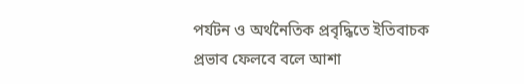পর্যটন ও অর্থনৈতিক প্রবৃদ্ধিতে ইতিবাচক প্রভাব ফেলবে বলে আশা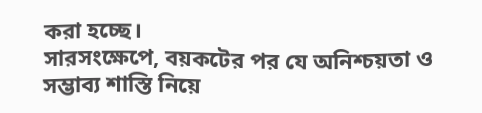করা হচ্ছে।
সারসংক্ষেপে, বয়কটের পর যে অনিশ্চয়তা ও সম্ভাব্য শাস্তি নিয়ে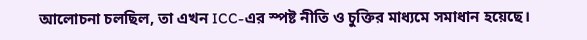আলোচনা চলছিল, তা এখন ICC-এর স্পষ্ট নীতি ও চুক্তির মাধ্যমে সমাধান হয়েছে।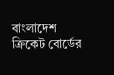বাংলাদেশ ক্রিকেট বোর্ডের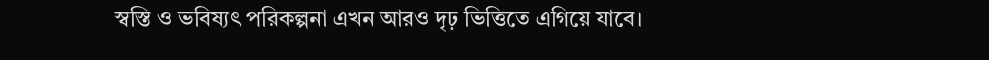স্বস্তি ও ভবিষ্যৎ পরিকল্পনা এখন আরও দৃঢ় ভিত্তিতে এগিয়ে যাবে।